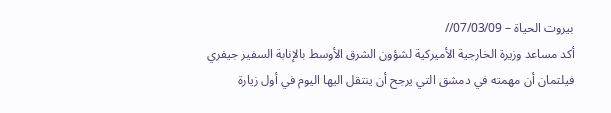بيروت الحياة – 07/03/09//
أكد مساعد وزيرة الخارجية الأميركية لشؤون الشرق الأوسط بالإنابة السفير جيفري فيلتمان أن مهمته في دمشق التي يرجح أن ينتقل اليها اليوم في أول زيارة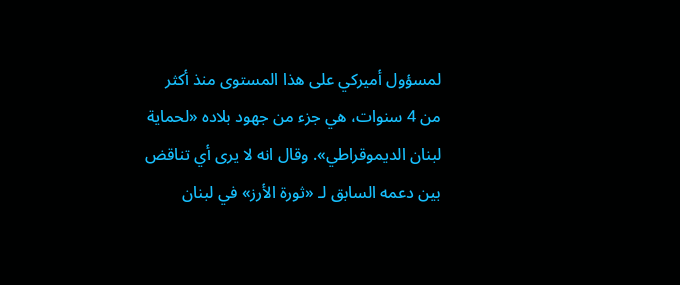لمسؤول أميركي على هذا المستوى منذ أكثر من 4 سنوات، هي جزء من جهود بلاده «لحماية لبنان الديموقراطي». وقال انه لا يرى أي تناقض بين دعمه السابق لـ «ثورة الأرز» في لبنان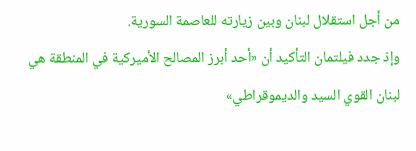من أجل استقلال لبنان وبين زيارته للعاصمة السورية.
وإذ جدد فيلتمان التأكيد أن «أحد أبرز المصالح الأميركية في المنطقة هي لبنان القوي السيد والديموقراطي»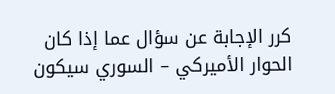كرر الإجابة عن سؤال عما إذا كان الحوار الأميركي – السوري سيكون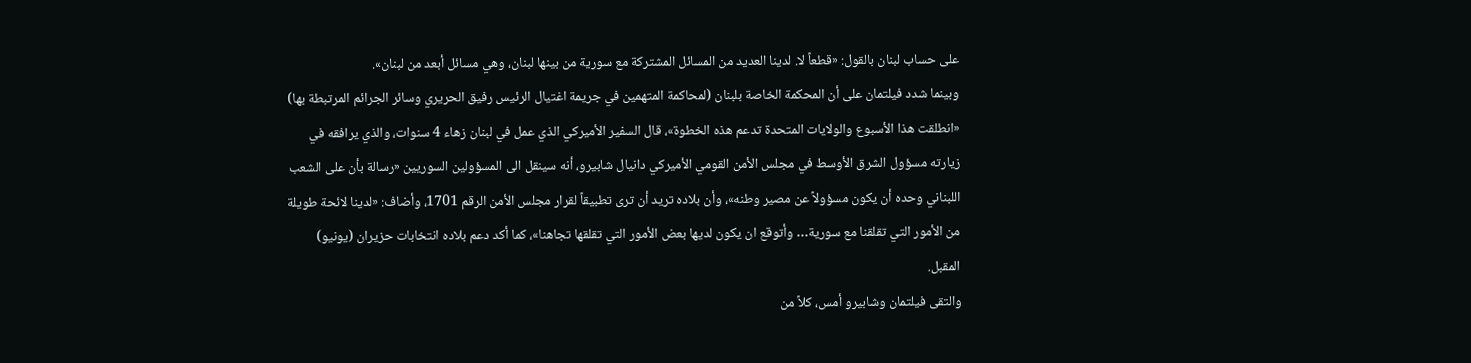على حساب لبنان بالقول: «قطعاً لا. لدينا العديد من المسائل المشتركة مع سورية من بينها لبنان، وهي مسائل أبعد من لبنان».
وبينما شدد فيلتمان على أن المحكمة الخاصة بلبنان (لمحاكمة المتهمين في جريمة اغتيال الرئيس رفيق الحريري وسائر الجرائم المرتبطة بها) «انطلقت هذا الأسبوع والولايات المتحدة تدعم هذه الخطوة»، قال السفير الأميركي الذي عمل في لبنان زهاء 4 سنوات، والذي يرافقه في زيارته مسؤول الشرق الأوسط في مجلس الأمن القومي الأميركي دانيال شابيرو، أنه سينقل الى المسؤولين السوريين «رسالة بأن على الشعب اللبناني وحده أن يكون مسؤولاً عن مصير وطنه»، وأن بلاده تريد أن ترى تطبيقاً لقرار مجلس الأمن الرقم 1701، وأضاف: «لدينا لائحة طويلة من الأمور التي تقلقنا مع سورية… وأتوقع ان يكون لديها بعض الأمور التي تقلقها تجاهنا»، كما أكد دعم بلاده انتخابات حزيران (يونيو) المقبل.
والتقى فيلتمان وشابيرو أمس، كلاً من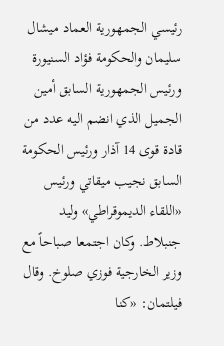رئيسي الجمهورية العماد ميشال سليمان والحكومة فؤاد السنيورة ورئيس الجمهورية السابق أمين الجميل الذي انضم اليه عدد من قادة قوى 14 آذار ورئيس الحكومة السابق نجيب ميقاتي ورئيس «اللقاء الديموقراطي» وليد جنبلاط. وكان اجتمعا صباحاً مع وزير الخارجية فوزي صلوخ. وقال فيلتمان: «كنا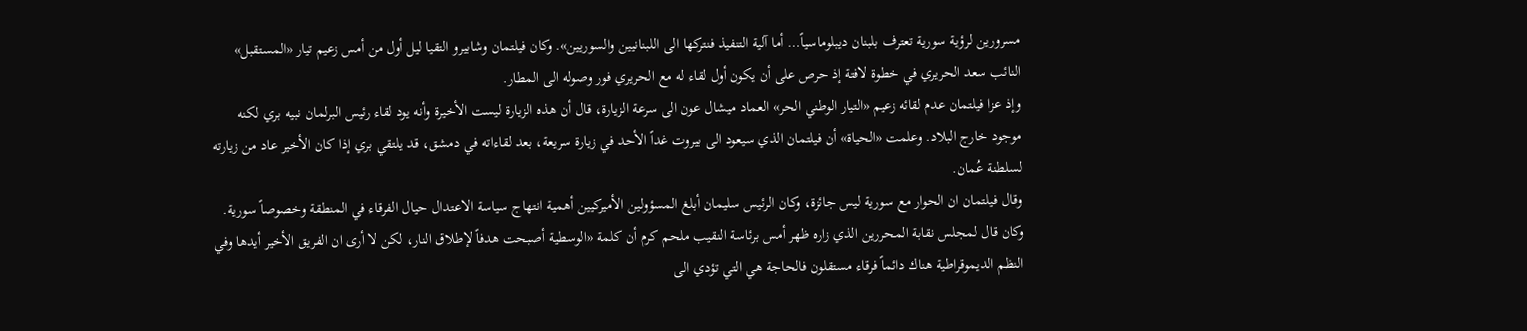مسرورين لرؤية سورية تعترف بلبنان ديبلوماسياً… أما آلية التنفيذ فنتركها الى اللبنانيين والسوريين». وكان فيلتمان وشابيرو التقيا ليل أول من أمس زعيم تيار «المستقبل» النائب سعد الحريري في خطوة لافتة إذ حرص على أن يكون أول لقاء له مع الحريري فور وصوله الى المطار.
وإذ عزا فيلتمان عدم لقائه زعيم «التيار الوطني الحر» العماد ميشال عون الى سرعة الزيارة، قال أن هذه الزيارة ليست الأخيرة وأنه يود لقاء رئيس البرلمان نبيه بري لكنه موجود خارج البلاد. وعلمت «الحياة» أن فيلتمان الذي سيعود الى بيروت غداً الأحد في زيارة سريعة، بعد لقاءاته في دمشق، قد يلتقي بري إذا كان الأخير عاد من زيارته لسلطنة عُمان.
وقال فيلتمان ان الحوار مع سورية ليس جائزة، وكان الرئيس سليمان أبلغ المسؤولين الأميركيين أهمية انتهاج سياسة الاعتدال حيال الفرقاء في المنطقة وخصوصاً سورية.
وكان قال لمجلس نقابة المحررين الذي زاره ظهر أمس برئاسة النقيب ملحم كرم أن كلمة «الوسطية أصبحت هدفاً لإطلاق النار، لكن لا أرى ان الفريق الأخير أيدها وفي النظم الديموقراطية هناك دائماً فرقاء مستقلون فالحاجة هي التي تؤدي الى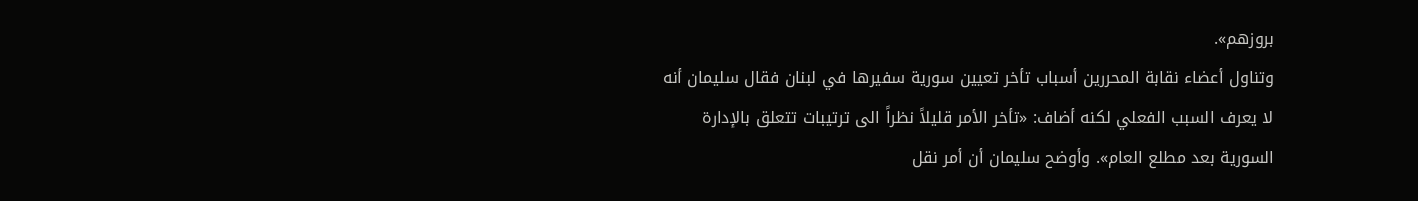بروزهم».
وتناول أعضاء نقابة المحررين أسباب تأخر تعيين سورية سفيرها في لبنان فقال سليمان أنه لا يعرف السبب الفعلي لكنه أضاف: «تأخر الأمر قليلاً نظراً الى ترتيبات تتعلق بالإدارة السورية بعد مطلع العام». وأوضح سليمان أن أمر نقل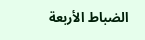الضباط الأربعة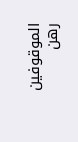الموقوفين رهن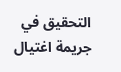التحقيق في جريمة اغتيال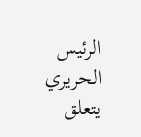الرئيس الحريري يتعلق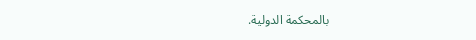بالمحكمة الدولية.